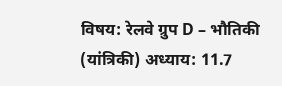विषय: रेलवे ग्रुप D – भौतिकी (यांत्रिकी) अध्याय: 11.7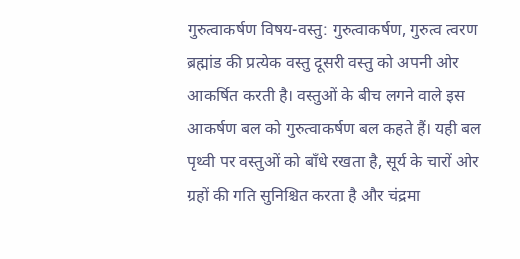गुरुत्वाकर्षण विषय-वस्तु: गुरुत्वाकर्षण, गुरुत्व त्वरण
ब्रह्मांड की प्रत्येक वस्तु दूसरी वस्तु को अपनी ओर आकर्षित करती है। वस्तुओं के बीच लगने वाले इस आकर्षण बल को गुरुत्वाकर्षण बल कहते हैं। यही बल पृथ्वी पर वस्तुओं को बाँधे रखता है, सूर्य के चारों ओर ग्रहों की गति सुनिश्चित करता है और चंद्रमा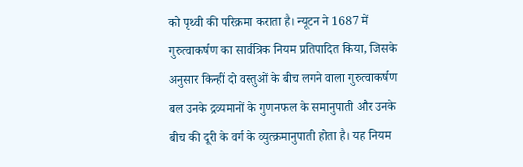को पृथ्वी की परिक्रमा कराता है। न्यूटन ने 1687 में गुरुत्वाकर्षण का सार्वत्रिक नियम प्रतिपादित किया, जिसके अनुसार किन्हीं दो वस्तुओं के बीच लगने वाला गुरुत्वाकर्षण बल उनके द्रव्यमानों के गुणनफल के समानुपाती और उनके बीच की दूरी के वर्ग के व्युत्क्रमानुपाती होता है। यह नियम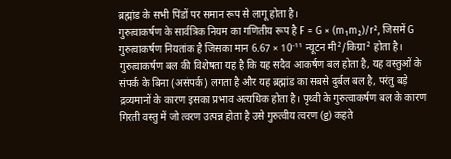ब्रह्मांड के सभी पिंडों पर समान रूप से लागू होता है।
गुरुत्वाकर्षण के सार्वत्रिक नियम का गणितीय रूप है F = G × (m₁m₂)/r², जिसमें G गुरुत्वाकर्षण नियतांक है जिसका मान 6.67 × 10⁻¹¹ न्यूटन मी²/किग्रा² होता है। गुरुत्वाकर्षण बल की विशेषता यह है कि यह सदैव आकर्षण बल होता है, यह वस्तुओं के संपर्क के बिना (असंपर्क) लगता है और यह ब्रह्मांड का सबसे दुर्बल बल है, परंतु बड़े द्रव्यमानों के कारण इसका प्रभाव अत्यधिक होता है। पृथ्वी के गुरुत्वाकर्षण बल के कारण गिरती वस्तु में जो त्वरण उत्पन्न होता है उसे गुरुत्वीय त्वरण (g) कहते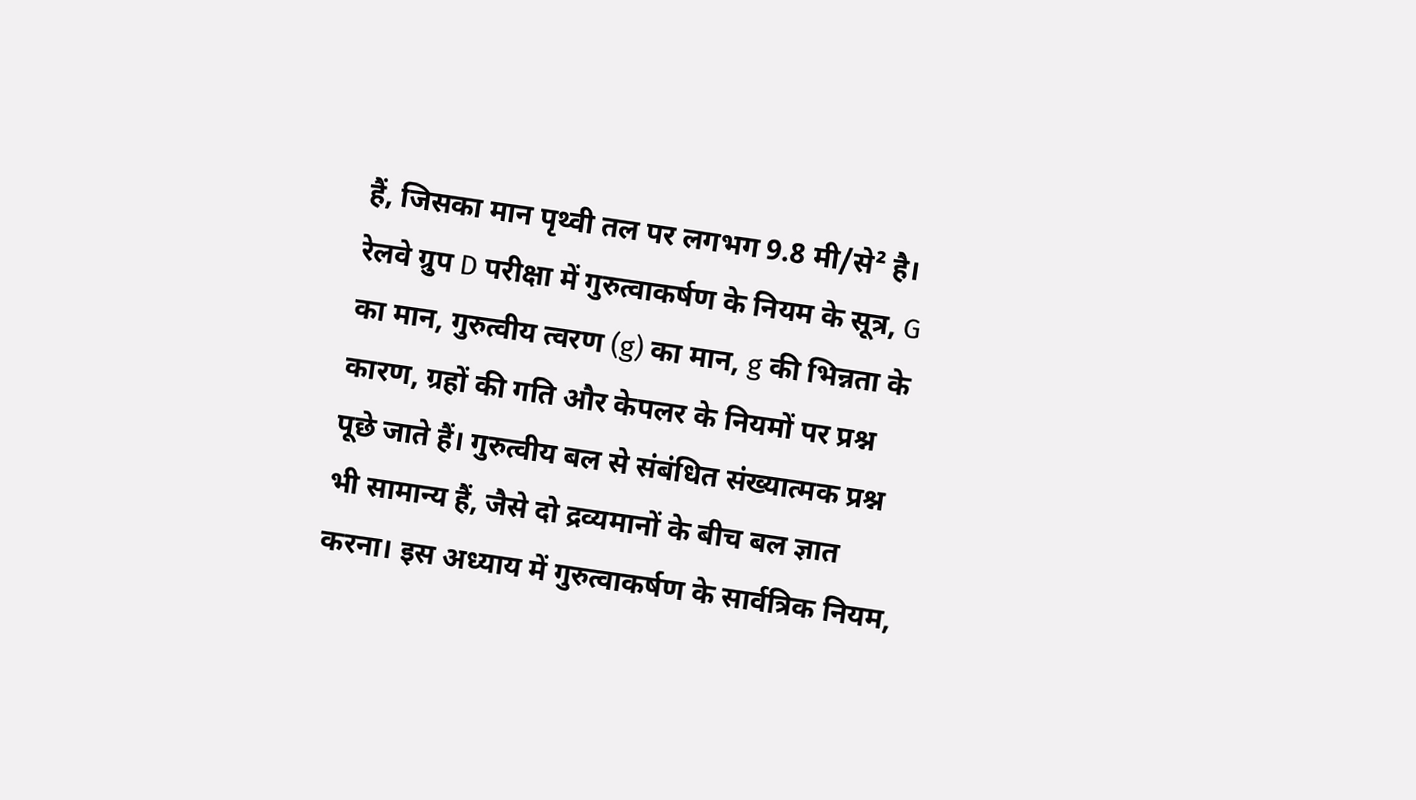हैं, जिसका मान पृथ्वी तल पर लगभग 9.8 मी/से² है।
रेलवे ग्रुप D परीक्षा में गुरुत्वाकर्षण के नियम के सूत्र, G का मान, गुरुत्वीय त्वरण (g) का मान, g की भिन्नता के कारण, ग्रहों की गति और केपलर के नियमों पर प्रश्न पूछे जाते हैं। गुरुत्वीय बल से संबंधित संख्यात्मक प्रश्न भी सामान्य हैं, जैसे दो द्रव्यमानों के बीच बल ज्ञात करना। इस अध्याय में गुरुत्वाकर्षण के सार्वत्रिक नियम,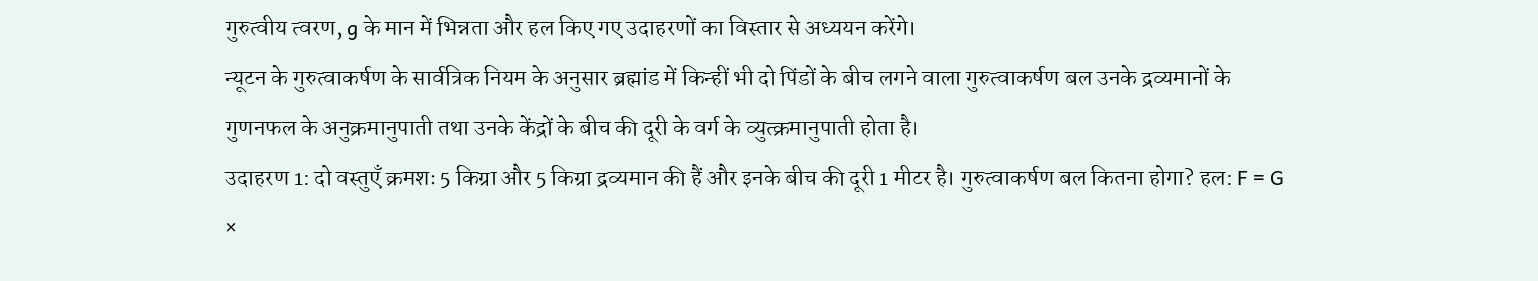गुरुत्वीय त्वरण, g के मान में भिन्नता और हल किए गए उदाहरणों का विस्तार से अध्ययन करेंगे।
न्यूटन के गुरुत्वाकर्षण के सार्वत्रिक नियम के अनुसार ब्रह्मांड में किन्हीं भी दो पिंडों के बीच लगने वाला गुरुत्वाकर्षण बल उनके द्रव्यमानों के गुणनफल के अनुक्रमानुपाती तथा उनके केंद्रों के बीच की दूरी के वर्ग के व्युत्क्रमानुपाती होता है।
उदाहरण 1: दो वस्तुएँ क्रमशः 5 किग्रा और 5 किग्रा द्रव्यमान की हैं और इनके बीच की दूरी 1 मीटर है। गुरुत्वाकर्षण बल कितना होगा? हल: F = G ×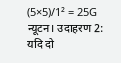(5×5)/1² = 25G न्यूटन। उदाहरण 2: यदि दो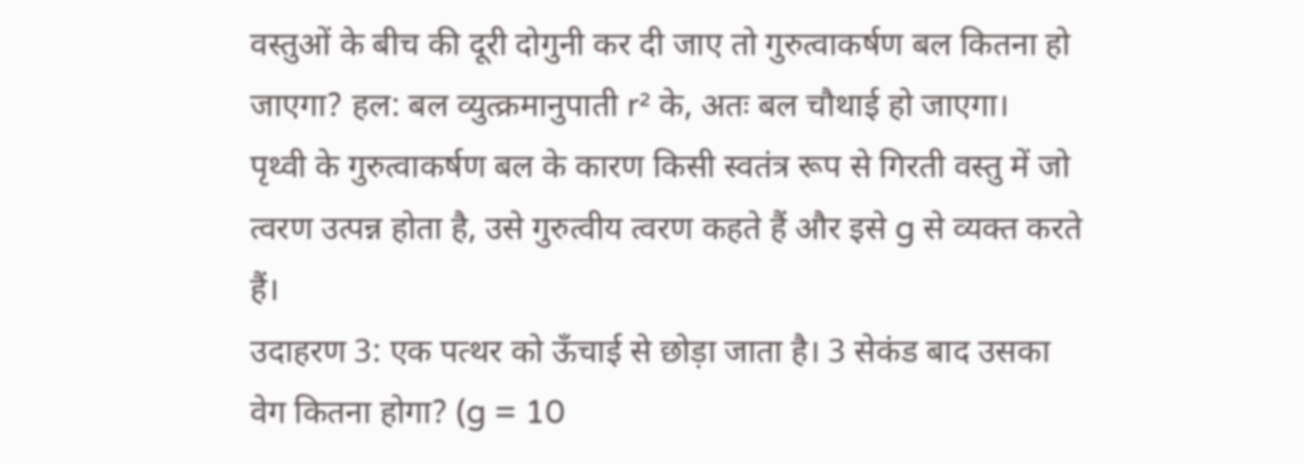वस्तुओं के बीच की दूरी दोगुनी कर दी जाए तो गुरुत्वाकर्षण बल कितना हो जाएगा? हल: बल व्युत्क्रमानुपाती r² के, अतः बल चौथाई हो जाएगा।
पृथ्वी के गुरुत्वाकर्षण बल के कारण किसी स्वतंत्र रूप से गिरती वस्तु में जो त्वरण उत्पन्न होता है, उसे गुरुत्वीय त्वरण कहते हैं और इसे g से व्यक्त करते हैं।
उदाहरण 3: एक पत्थर को ऊँचाई से छोड़ा जाता है। 3 सेकंड बाद उसका वेग कितना होगा? (g = 10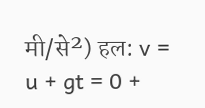मी/से²) हल: v = u + gt = 0 +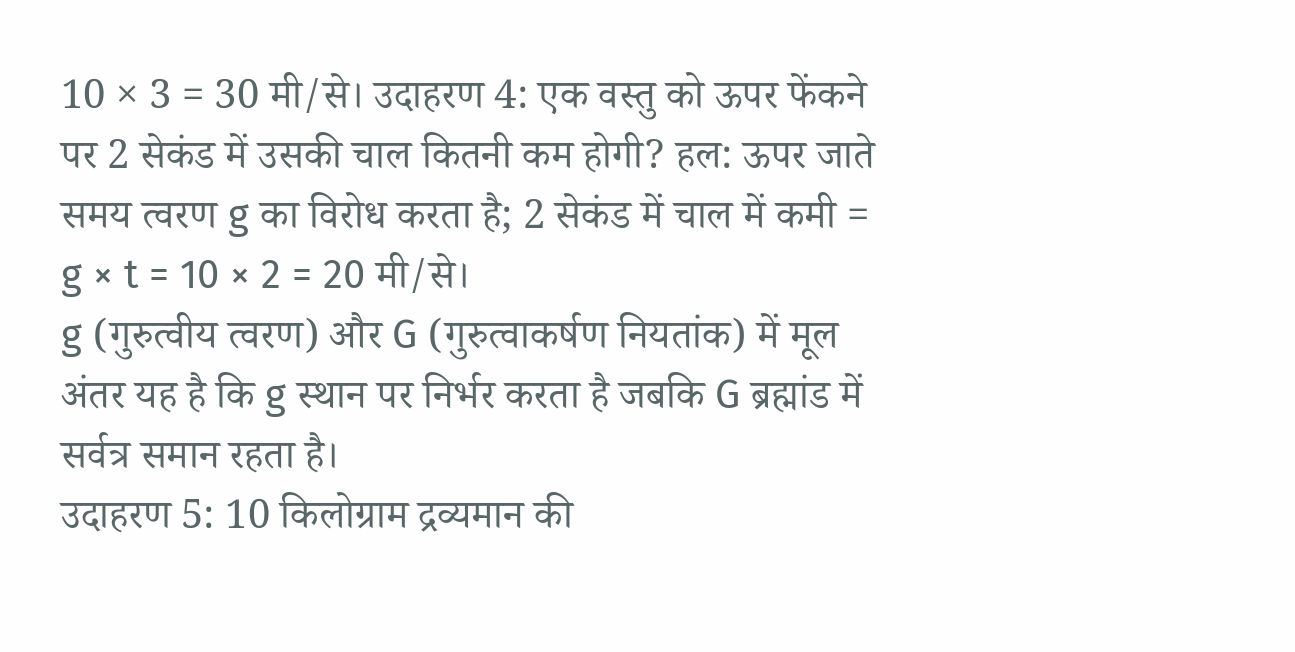10 × 3 = 30 मी/से। उदाहरण 4: एक वस्तु को ऊपर फेंकने पर 2 सेकंड में उसकी चाल कितनी कम होगी? हल: ऊपर जाते समय त्वरण g का विरोध करता है; 2 सेकंड में चाल में कमी = g × t = 10 × 2 = 20 मी/से।
g (गुरुत्वीय त्वरण) और G (गुरुत्वाकर्षण नियतांक) में मूल अंतर यह है कि g स्थान पर निर्भर करता है जबकि G ब्रह्मांड में सर्वत्र समान रहता है।
उदाहरण 5: 10 किलोग्राम द्रव्यमान की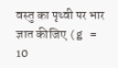वस्तु का पृथ्वी पर भार ज्ञात कीजिए (g = 10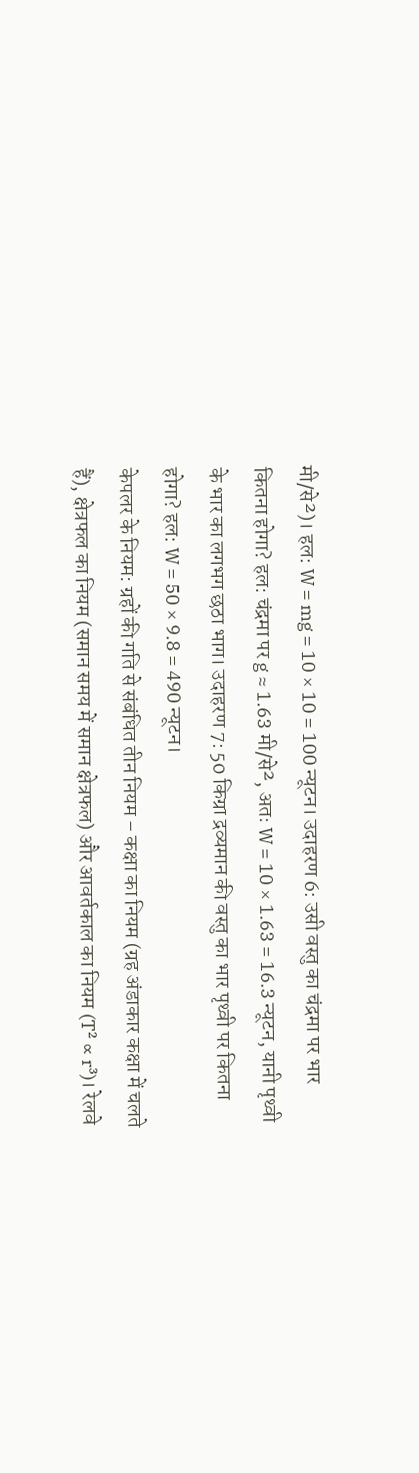मी/से²)। हल: W = mg = 10 × 10 = 100 न्यूटन। उदाहरण 6: उसी वस्तु का चंद्रमा पर भार कितना होगा? हल: चंद्रमा पर g ≈ 1.63 मी/से², अतः W = 10 × 1.63 = 16.3 न्यूटन, यानी पृथ्वी के भार का लगभग छठा भाग। उदाहरण 7: 50 किग्रा द्रव्यमान की वस्तु का भार पृथ्वी पर कितना होगा? हल: W = 50 × 9.8 = 490 न्यूटन।
केपलर के नियम: ग्रहों की गति से संबंधित तीन नियम – कक्षा का नियम (ग्रह अंडाकार कक्षा में चलते हैं), क्षेत्रफल का नियम (समान समय में समान क्षेत्रफल) और आवर्तकाल का नियम (T² ∝ r³)। रेलवे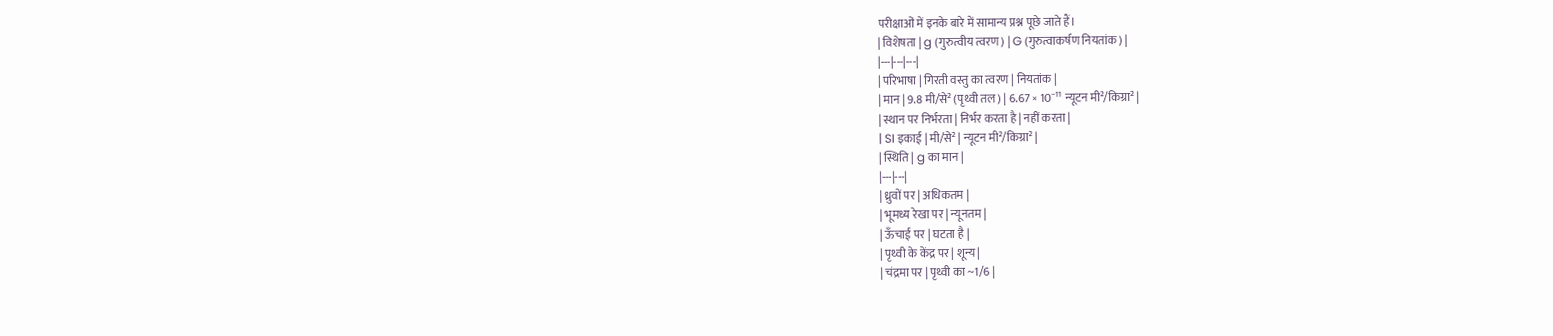परीक्षाओं में इनके बारे में सामान्य प्रश्न पूछे जाते हैं।
| विशेषता | g (गुरुत्वीय त्वरण) | G (गुरुत्वाकर्षण नियतांक) |
|---|---|---|
| परिभाषा | गिरती वस्तु का त्वरण | नियतांक |
| मान | 9.8 मी/से² (पृथ्वी तल) | 6.67 × 10⁻¹¹ न्यूटन मी²/किग्रा² |
| स्थान पर निर्भरता | निर्भर करता है | नहीं करता |
| SI इकाई | मी/से² | न्यूटन मी²/किग्रा² |
| स्थिति | g का मान |
|---|---|
| ध्रुवों पर | अधिकतम |
| भूमध्य रेखा पर | न्यूनतम |
| ऊँचाई पर | घटता है |
| पृथ्वी के केंद्र पर | शून्य |
| चंद्रमा पर | पृथ्वी का ~1/6 |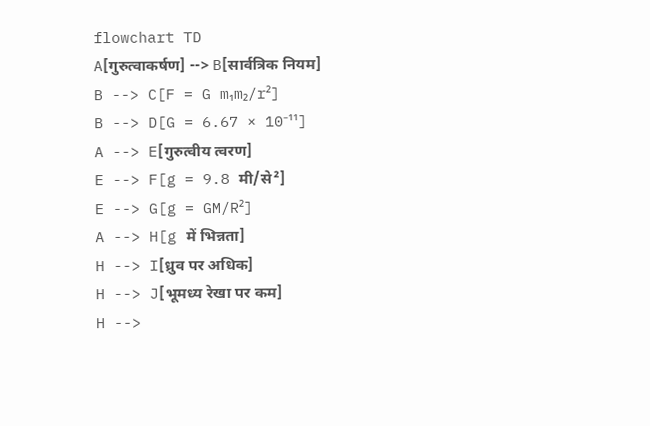flowchart TD
A[गुरुत्वाकर्षण] --> B[सार्वत्रिक नियम]
B --> C[F = G m₁m₂/r²]
B --> D[G = 6.67 × 10⁻¹¹]
A --> E[गुरुत्वीय त्वरण]
E --> F[g = 9.8 मी/से²]
E --> G[g = GM/R²]
A --> H[g में भिन्नता]
H --> I[ध्रुव पर अधिक]
H --> J[भूमध्य रेखा पर कम]
H -->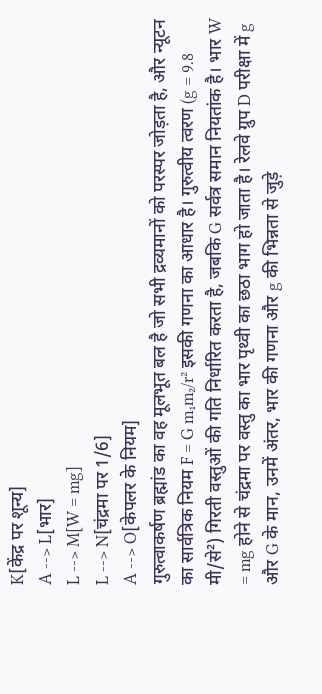K[केंद्र पर शून्य]
A --> L[भार]
L --> M[W = mg]
L --> N[चंद्रमा पर 1/6]
A --> O[केपलर के नियम]
गुरुत्वाकर्षण ब्रह्मांड का वह मूलभूत बल है जो सभी द्रव्यमानों को परस्पर जोड़ता है, और न्यूटन का सार्वत्रिक नियम F = G m₁m₂/r² इसकी गणना का आधार है। गुरुत्वीय त्वरण (g = 9.8 मी/से²) गिरती वस्तुओं की गति निर्धारित करता है, जबकि G सर्वत्र समान नियतांक है। भार W = mg होने से चंद्रमा पर वस्तु का भार पृथ्वी का छठा भाग हो जाता है। रेलवे ग्रुप D परीक्षा में g और G के मान, उनमें अंतर, भार की गणना और g की भिन्नता से जुड़े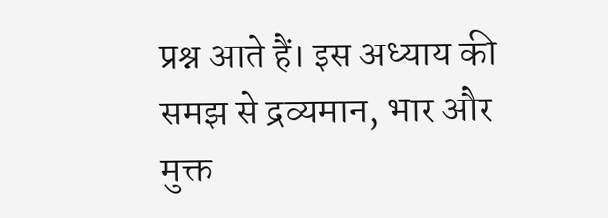प्रश्न आते हैं। इस अध्याय की समझ से द्रव्यमान, भार और मुक्त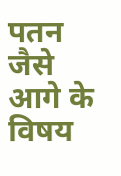पतन जैसे आगे के विषय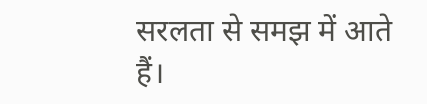सरलता से समझ में आते हैं।